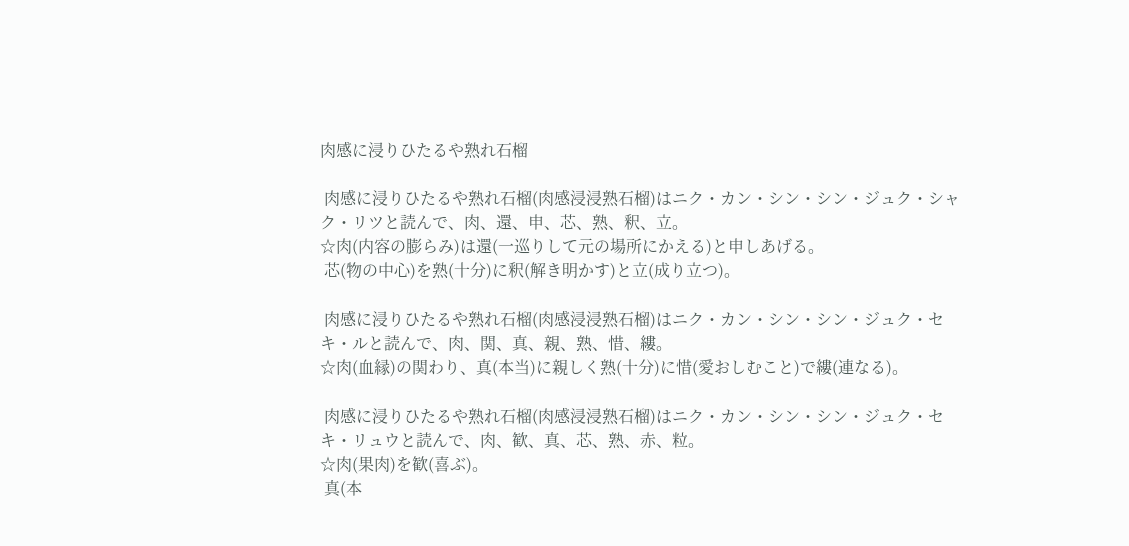肉感に浸りひたるや熟れ石榴

 肉感に浸りひたるや熟れ石榴(肉感浸浸熟石榴)はニク・カン・シン・シン・ジュク・シャク・リツと読んで、肉、還、申、芯、熟、釈、立。
☆肉(内容の膨らみ)は還(一巡りして元の場所にかえる)と申しあげる。
 芯(物の中心)を熟(十分)に釈(解き明かす)と立(成り立つ)。

 肉感に浸りひたるや熟れ石榴(肉感浸浸熟石榴)はニク・カン・シン・シン・ジュク・セキ・ルと読んで、肉、関、真、親、熟、惜、縷。
☆肉(血縁)の関わり、真(本当)に親しく熟(十分)に惜(愛おしむこと)で縷(連なる)。

 肉感に浸りひたるや熟れ石榴(肉感浸浸熟石榴)はニク・カン・シン・シン・ジュク・セキ・リュウと読んで、肉、歓、真、芯、熟、赤、粒。
☆肉(果肉)を歓(喜ぶ)。
 真(本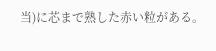当)に芯まで熟した赤い粒がある。